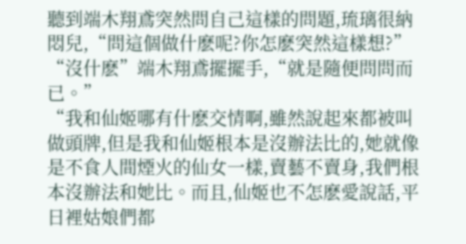聽到端木翔鳶突然問自己這樣的問題,琉璃很納悶兒,“問這個做什麽呢?你怎麽突然這樣想?”
“沒什麽”端木翔鳶擺擺手,“就是隨便問問而已。”
“我和仙姬哪有什麽交情啊,雖然說起來都被叫做頭牌,但是我和仙姬根本是沒辦法比的,她就像是不食人間煙火的仙女一樣,賣藝不賣身,我們根本沒辦法和她比。而且,仙姬也不怎麽愛說話,平日裡姑娘們都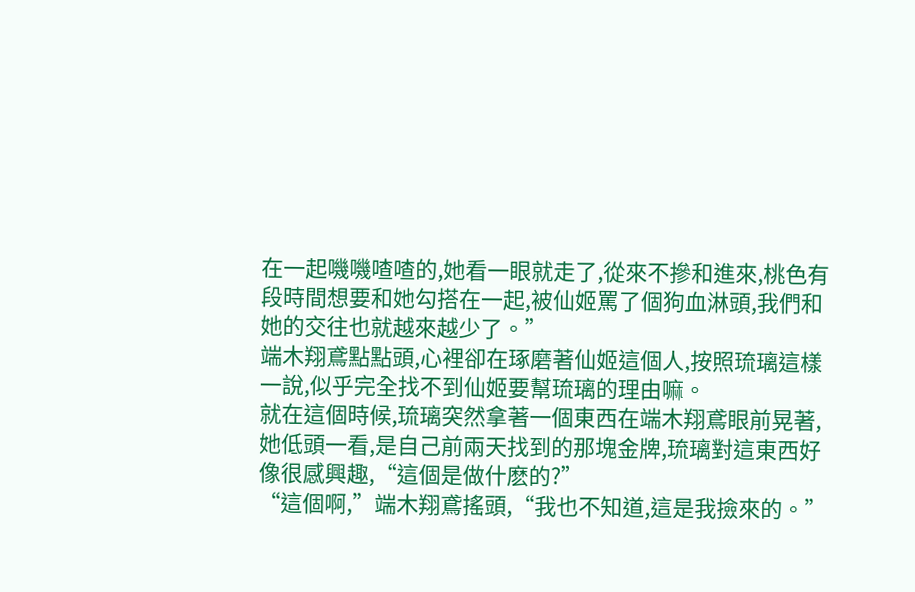在一起嘰嘰喳喳的,她看一眼就走了,從來不摻和進來,桃色有段時間想要和她勾搭在一起,被仙姬罵了個狗血淋頭,我們和她的交往也就越來越少了。”
端木翔鳶點點頭,心裡卻在琢磨著仙姬這個人,按照琉璃這樣一說,似乎完全找不到仙姬要幫琉璃的理由嘛。
就在這個時候,琉璃突然拿著一個東西在端木翔鳶眼前晃著,她低頭一看,是自己前兩天找到的那塊金牌,琉璃對這東西好像很感興趣,“這個是做什麽的?”
“這個啊,”端木翔鳶搖頭,“我也不知道,這是我撿來的。”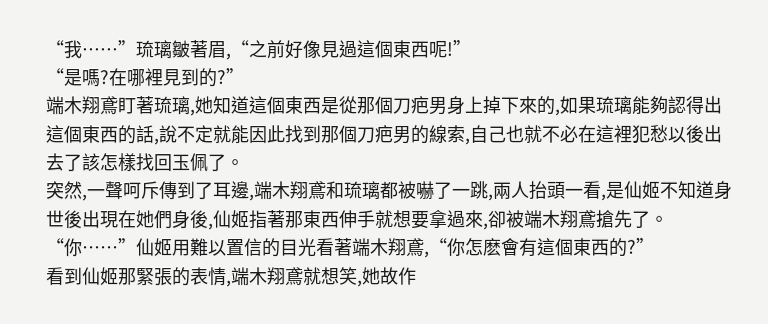“我……”琉璃皺著眉,“之前好像見過這個東西呢!”
“是嗎?在哪裡見到的?”
端木翔鳶盯著琉璃,她知道這個東西是從那個刀疤男身上掉下來的,如果琉璃能夠認得出這個東西的話,說不定就能因此找到那個刀疤男的線索,自己也就不必在這裡犯愁以後出去了該怎樣找回玉佩了。
突然,一聲呵斥傳到了耳邊,端木翔鳶和琉璃都被嚇了一跳,兩人抬頭一看,是仙姬不知道身世後出現在她們身後,仙姬指著那東西伸手就想要拿過來,卻被端木翔鳶搶先了。
“你……”仙姬用難以置信的目光看著端木翔鳶,“你怎麽會有這個東西的?”
看到仙姬那緊張的表情,端木翔鳶就想笑,她故作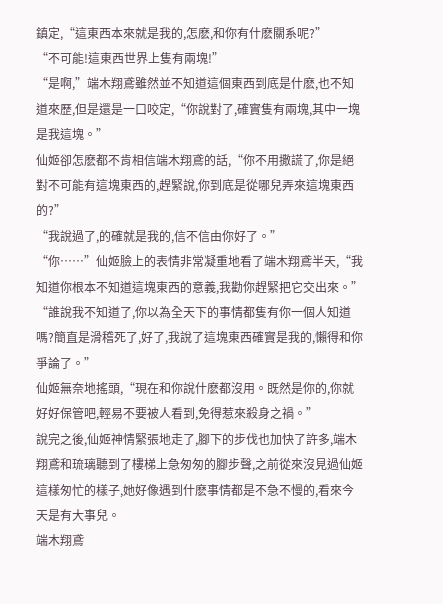鎮定,“這東西本來就是我的,怎麽,和你有什麽關系呢?”
“不可能!這東西世界上隻有兩塊!”
“是啊,”端木翔鳶雖然並不知道這個東西到底是什麽,也不知道來歷,但是還是一口咬定,“你說對了,確實隻有兩塊,其中一塊是我這塊。”
仙姬卻怎麽都不肯相信端木翔鳶的話,“你不用撒謊了,你是絕對不可能有這塊東西的,趕緊說,你到底是從哪兒弄來這塊東西的?”
“我說過了,的確就是我的,信不信由你好了。”
“你……”仙姬臉上的表情非常凝重地看了端木翔鳶半天,“我知道你根本不知道這塊東西的意義,我勸你趕緊把它交出來。”
“誰說我不知道了,你以為全天下的事情都隻有你一個人知道嗎?簡直是滑稽死了,好了,我說了這塊東西確實是我的,懶得和你爭論了。”
仙姬無奈地搖頭,“現在和你說什麽都沒用。既然是你的,你就好好保管吧,輕易不要被人看到,免得惹來殺身之禍。”
說完之後,仙姬神情緊張地走了,腳下的步伐也加快了許多,端木翔鳶和琉璃聽到了樓梯上急匆匆的腳步聲,之前從來沒見過仙姬這樣匆忙的樣子,她好像遇到什麽事情都是不急不慢的,看來今天是有大事兒。
端木翔鳶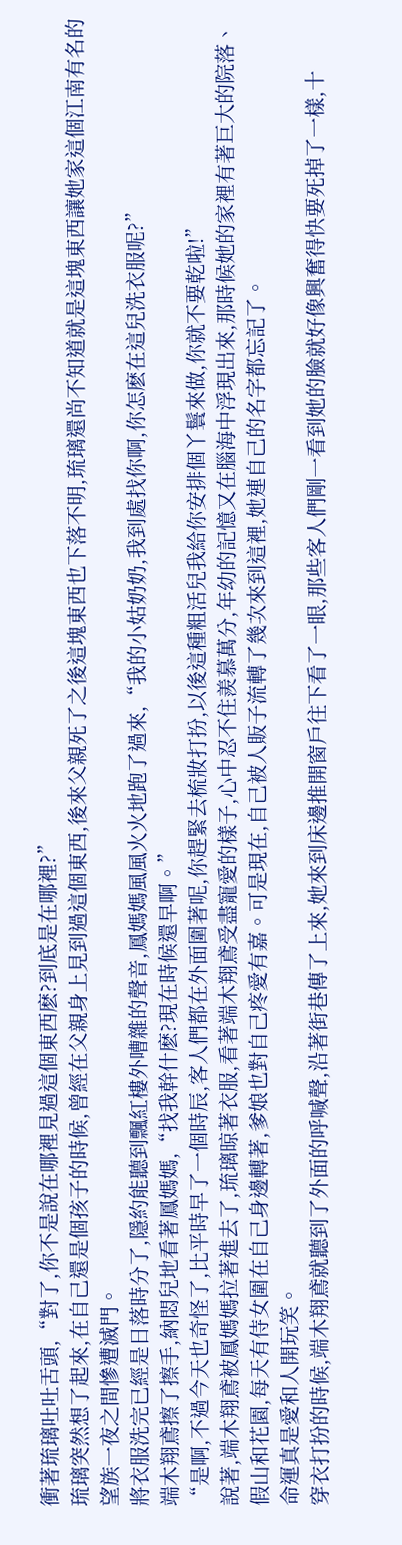衝著琉璃吐吐舌頭,“對了,你不是說在哪裡見過這個東西麽?到底是在哪裡?”
琉璃突然想了起來,在自己還是個孩子的時候,曾經在父親身上見到過這個東西,後來父親死了之後這塊東西也下落不明,琉璃還尚不知道就是這塊東西讓她家這個江南有名的望族一夜之間慘遭滅門。
將衣服洗完已經是日落時分了,隱約能聽到飄紅樓外嘈雜的聲音,鳳媽媽風風火火地跑了過來,“我的小姑奶奶,我到處找你啊,你怎麽在這兒洗衣服呢?”
端木翔鳶擦了擦手,納悶兒地看著鳳媽媽,“找我幹什麽?現在時候還早啊。”
“是啊,不過今天也奇怪了,比平時早了一個時辰,客人們都在外面圍著呢,你趕緊去梳妝打扮,以後這種粗活兒我給你安排個丫鬟來做,你就不要乾啦!”
說著,端木翔鳶被鳳媽媽拉著進去了,琉璃晾著衣服,看著端木翔鳶受盡寵愛的樣子,心中忍不住羨慕萬分,年幼的記憶又在腦海中浮現出來,那時候她的家裡有著巨大的院落、假山和花園,每天有侍女圍在自己身邊轉著,爹娘也對自己疼愛有嘉。可是現在,自己被人販子流轉了幾次來到這裡,她連自己的名字都忘記了。
命運真是愛和人開玩笑。
穿衣打扮的時候,端木翔鳶就聽到了外面的呼喊聲,沿著街巷傳了上來,她來到床邊推開窗戶往下看了一眼,那些客人們剛一看到她的臉就好像興奮得快要死掉了一樣,十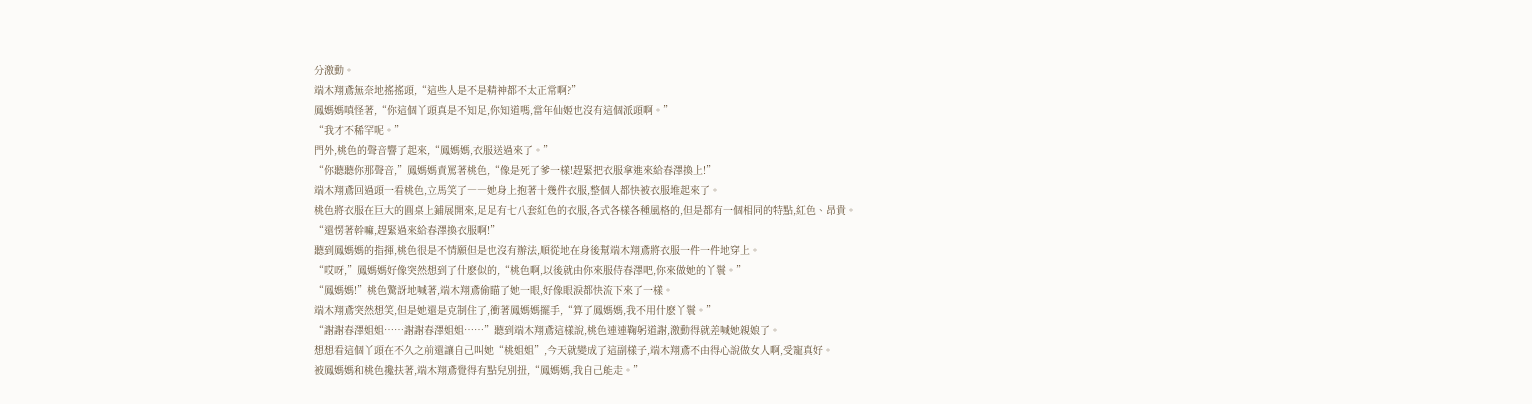分激動。
端木翔鳶無奈地搖搖頭,“這些人是不是精神都不太正常啊?”
鳳媽媽嗔怪著,“你這個丫頭真是不知足,你知道嗎,當年仙姬也沒有這個派頭啊。”
“我才不稀罕呢。”
門外,桃色的聲音響了起來,“鳳媽媽,衣服送過來了。”
“你聽聽你那聲音,”鳳媽媽責罵著桃色,“像是死了爹一樣!趕緊把衣服拿進來給春澤換上!”
端木翔鳶回過頭一看桃色,立馬笑了――她身上抱著十幾件衣服,整個人都快被衣服堆起來了。
桃色將衣服在巨大的圓桌上鋪展開來,足足有七八套紅色的衣服,各式各樣各種風格的,但是都有一個相同的特點,紅色、昂貴。
“還愣著幹嘛,趕緊過來給春澤換衣服啊!”
聽到鳳媽媽的指揮,桃色很是不情願但是也沒有辦法,順從地在身後幫端木翔鳶將衣服一件一件地穿上。
“哎呀,”鳳媽媽好像突然想到了什麽似的,“桃色啊,以後就由你來服侍春澤吧,你來做她的丫鬟。”
“鳳媽媽!”桃色驚訝地喊著,端木翔鳶偷瞄了她一眼,好像眼淚都快流下來了一樣。
端木翔鳶突然想笑,但是她還是克制住了,衝著鳳媽媽擺手,“算了鳳媽媽,我不用什麽丫鬟。”
“謝謝春澤姐姐……謝謝春澤姐姐……”聽到端木翔鳶這樣說,桃色連連鞠躬道謝,激動得就差喊她親娘了。
想想看這個丫頭在不久之前還讓自己叫她“桃姐姐”,今天就變成了這副樣子,端木翔鳶不由得心說做女人啊,受寵真好。
被鳳媽媽和桃色攙扶著,端木翔鳶覺得有點兒別扭,“鳳媽媽,我自己能走。”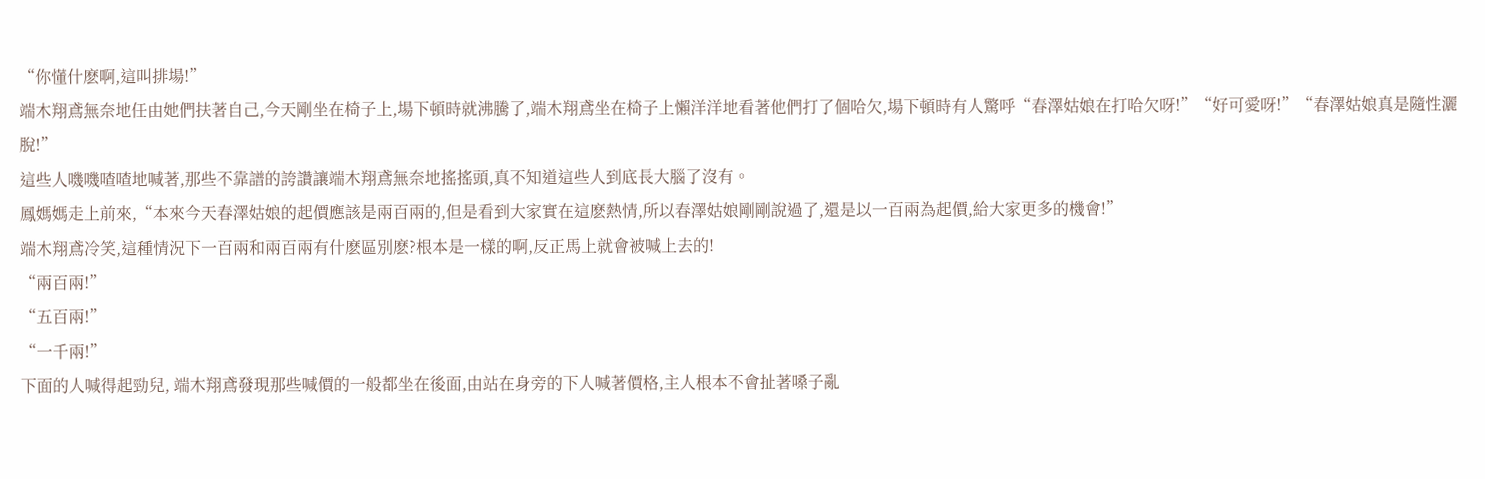“你懂什麽啊,這叫排場!”
端木翔鳶無奈地任由她們扶著自己,今天剛坐在椅子上,場下頓時就沸騰了,端木翔鳶坐在椅子上懶洋洋地看著他們打了個哈欠,場下頓時有人驚呼“春澤姑娘在打哈欠呀!”“好可愛呀!”“春澤姑娘真是隨性灑脫!”
這些人嘰嘰喳喳地喊著,那些不靠譜的誇讚讓端木翔鳶無奈地搖搖頭,真不知道這些人到底長大腦了沒有。
鳳媽媽走上前來,“本來今天春澤姑娘的起價應該是兩百兩的,但是看到大家實在這麽熱情,所以春澤姑娘剛剛說過了,還是以一百兩為起價,給大家更多的機會!”
端木翔鳶冷笑,這種情況下一百兩和兩百兩有什麽區別麽?根本是一樣的啊,反正馬上就會被喊上去的!
“兩百兩!”
“五百兩!”
“一千兩!”
下面的人喊得起勁兒, 端木翔鳶發現那些喊價的一般都坐在後面,由站在身旁的下人喊著價格,主人根本不會扯著嗓子亂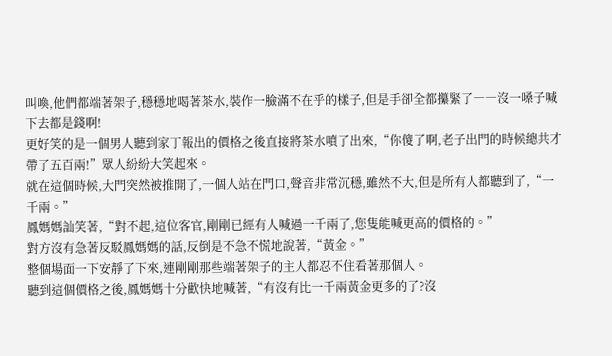叫喚,他們都端著架子,穩穩地喝著茶水,裝作一臉滿不在乎的樣子,但是手卻全都攥緊了――沒一嗓子喊下去都是錢啊!
更好笑的是一個男人聽到家丁報出的價格之後直接將茶水噴了出來,“你傻了啊,老子出門的時候總共才帶了五百兩!”眾人紛紛大笑起來。
就在這個時候,大門突然被推開了,一個人站在門口,聲音非常沉穩,雖然不大,但是所有人都聽到了,“一千兩。”
鳳媽媽訕笑著,“對不起,這位客官,剛剛已經有人喊過一千兩了,您隻能喊更高的價格的。”
對方沒有急著反駁鳳媽媽的話,反倒是不急不慌地說著,“黃金。”
整個場面一下安靜了下來,連剛剛那些端著架子的主人都忍不住看著那個人。
聽到這個價格之後,鳳媽媽十分歡快地喊著,“有沒有比一千兩黃金更多的了?沒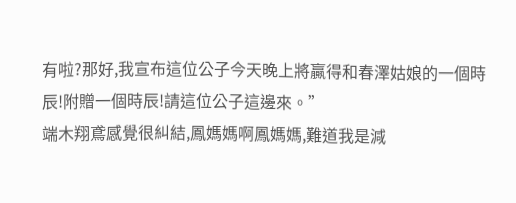有啦?那好,我宣布這位公子今天晚上將贏得和春澤姑娘的一個時辰!附贈一個時辰!請這位公子這邊來。”
端木翔鳶感覺很糾結,鳳媽媽啊鳳媽媽,難道我是減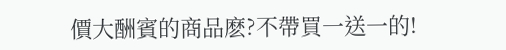價大酬賓的商品麽?不帶買一送一的!